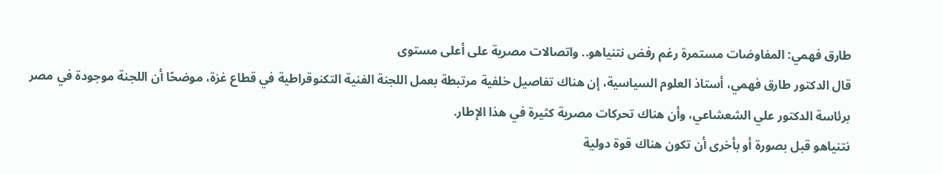طارق فهمي: المفاوضات مستمرة رغم رفض نتنياهو.. واتصالات مصرية على أعلى مستوى
قال الدكتور طارق فهمي، أستاذ العلوم السياسية، إن هناك تفاصيل خلفية مرتبطة بعمل اللجنة الفنية التكنوقراطية في قطاع غزة، موضحًا أن اللجنة موجودة في مصر برئاسة الدكتور علي الشعشاعي، وأن هناك تحركات مصرية كثيرة في هذا الإطار.
نتنياهو قبل بصورة أو بأخرى أن تكون هناك قوة دولية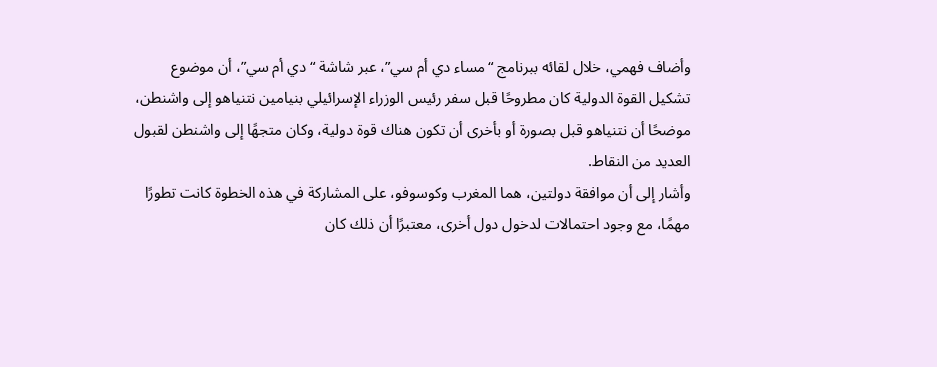وأضاف فهمي، خلال لقائه ببرنامج “مساء دي أم سي”، عبر شاشة “دي أم سي”، أن موضوع تشكيل القوة الدولية كان مطروحًا قبل سفر رئيس الوزراء الإسرائيلي بنيامين نتنياهو إلى واشنطن، موضحًا أن نتنياهو قبل بصورة أو بأخرى أن تكون هناك قوة دولية، وكان متجهًا إلى واشنطن لقبول العديد من النقاط.
وأشار إلى أن موافقة دولتين، هما المغرب وكوسوفو، على المشاركة في هذه الخطوة كانت تطورًا مهمًا، مع وجود احتمالات لدخول دول أخرى، معتبرًا أن ذلك كان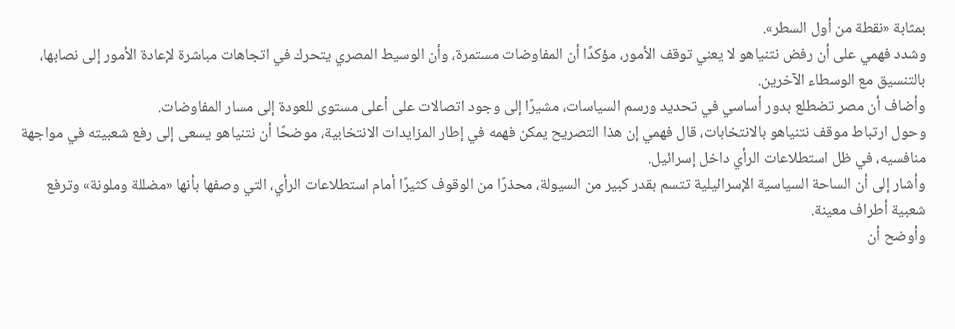بمثابة «نقطة من أول السطر».
وشدد فهمي على أن رفض نتنياهو لا يعني توقف الأمور، مؤكدًا أن المفاوضات مستمرة، وأن الوسيط المصري يتحرك في اتجاهات مباشرة لإعادة الأمور إلى نصابها، بالتنسيق مع الوسطاء الآخرين.
وأضاف أن مصر تضطلع بدور أساسي في تحديد ورسم السياسات، مشيرًا إلى وجود اتصالات على أعلى مستوى للعودة إلى مسار المفاوضات.
وحول ارتباط موقف نتنياهو بالانتخابات، قال فهمي إن هذا التصريح يمكن فهمه في إطار المزايدات الانتخابية، موضحًا أن نتنياهو يسعى إلى رفع شعبيته في مواجهة منافسيه، في ظل استطلاعات الرأي داخل إسرائيل.
وأشار إلى أن الساحة السياسية الإسرائيلية تتسم بقدر كبير من السيولة، محذرًا من الوقوف كثيرًا أمام استطلاعات الرأي، التي وصفها بأنها «مضللة وملونة» وترفع شعبية أطراف معينة.
وأوضح أن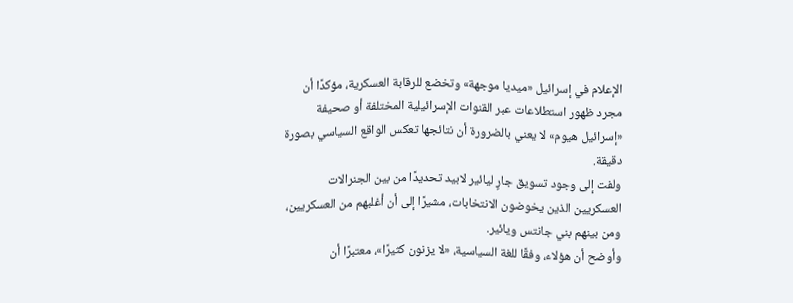الإعلام في إسرائيل «ميديا موجهة» وتخضع للرقابة العسكرية، مؤكدًا أن مجرد ظهور استطلاعات عبر القنوات الإسرائيلية المختلفة أو صحيفة «إسرائيل هيوم» لا يعني بالضرورة أن نتائجها تعكس الواقع السياسي بصورة دقيقة.
ولفت إلى وجود تسويق جارٍ ليائير لابيد تحديدًا من بين الجنرالات العسكريين الذين يخوضون الانتخابات، مشيرًا إلى أن أغلبهم من العسكريين، ومن بينهم بني جانتس ويائير.
وأوضح أن هؤلاء، وفقًا للغة السياسية، «لا يزنون كثيرًا»، معتبرًا أن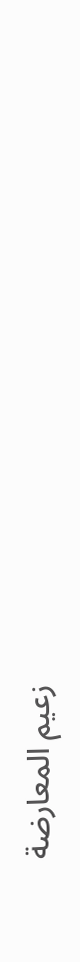زعيم المعارضة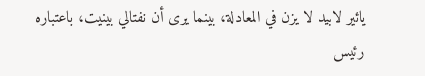يائير لابيد لا يزن في المعادلة، بينما يرى أن نفتالي بينيت، باعتباره رئيس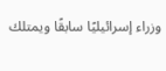وزراء إسرائيليًا سابقًا ويمتلك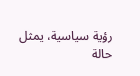رؤية سياسية، يمثل حالة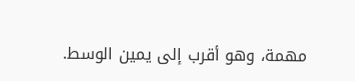مهمة، وهو أقرب إلى يمين الوسط.